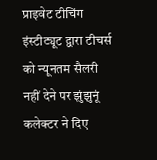प्राइवेट टीचिंग इंस्टीट्यूट द्वारा टीचर्स को न्यूनतम सैलरी नहीं देने पर झुंझुनूं कलेक्टर ने दिए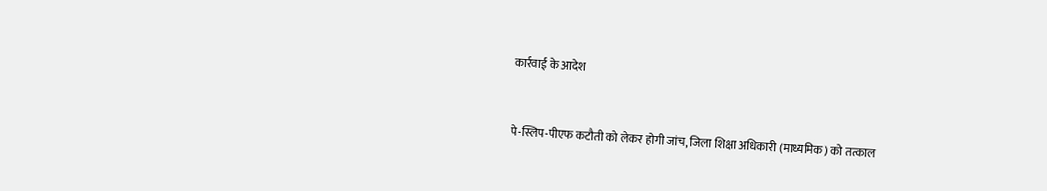कार्रवाई के आदेश


पे-स्लिप-पीएफ कटौती को लेकर होगी जांच, जिला शिक्षा अधिकारी (माध्यमिक) को तत्काल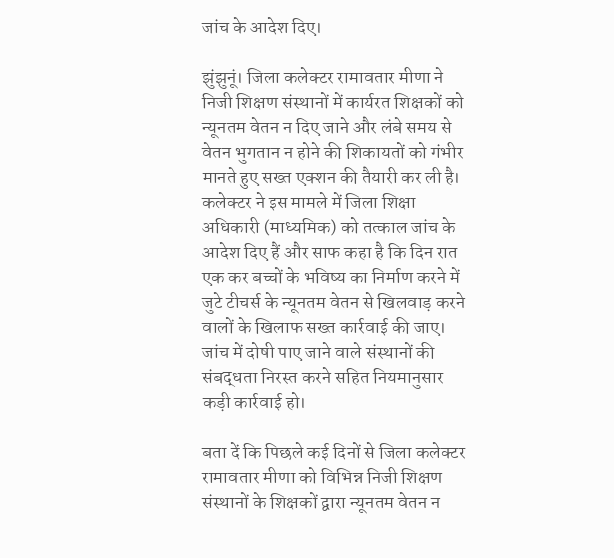जांच के आदेश दिए।

झुंझुनूं। जिला कलेक्टर रामावतार मीणा ने निजी शिक्षण संस्थानों में कार्यरत शिक्षकों को न्यूनतम वेतन न दिए जाने और लंबे समय से वेतन भुगतान न होने की शिकायतों को गंभीर मानते हुए सख्त एक्शन की तैयारी कर ली है। कलेक्टर ने इस मामले में जिला शिक्षा अधिकारी (माध्यमिक) को तत्काल जांच के आदेश दिए हैं और साफ कहा है कि दिन रात एक कर बच्चों के भविष्य का निर्माण करने में जुटे टीचर्स के न्यूनतम वेतन से खिलवाड़ करने वालों के खिलाफ सख्त कार्रवाई की जाए। जांच में दोषी पाए जाने वाले संस्थानों की संबद्धता निरस्त करने सहित नियमानुसार कड़ी कार्रवाई हो।

बता दें कि पिछले कई दिनों से जिला कलेक्टर रामावतार मीणा को विभिन्न निजी शिक्षण संस्थानों के शिक्षकों द्वारा न्यूनतम वेतन न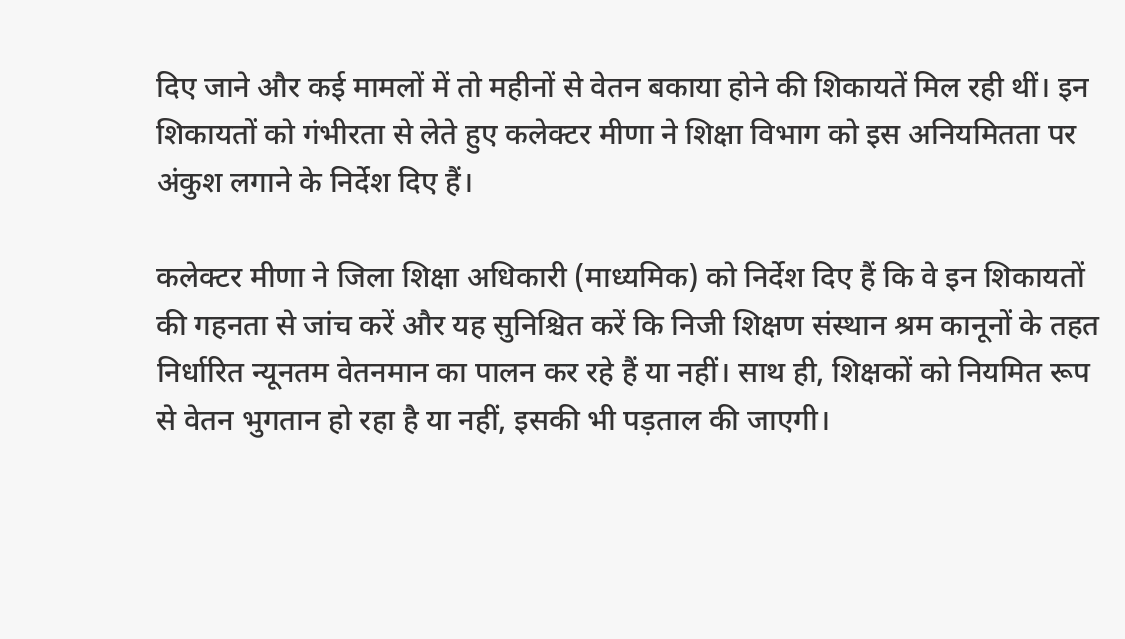दिए जाने और कई मामलों में तो महीनों से वेतन बकाया होने की शिकायतें मिल रही थीं। इन शिकायतों को गंभीरता से लेते हुए कलेक्टर मीणा ने शिक्षा विभाग को इस अनियमितता पर अंकुश लगाने के निर्देश दिए हैं।

कलेक्टर मीणा ने जिला शिक्षा अधिकारी (माध्यमिक) को निर्देश दिए हैं कि वे इन शिकायतों की गहनता से जांच करें और यह सुनिश्चित करें कि निजी शिक्षण संस्थान श्रम कानूनों के तहत निर्धारित न्यूनतम वेतनमान का पालन कर रहे हैं या नहीं। साथ ही, शिक्षकों को नियमित रूप से वेतन भुगतान हो रहा है या नहीं, इसकी भी पड़ताल की जाएगी।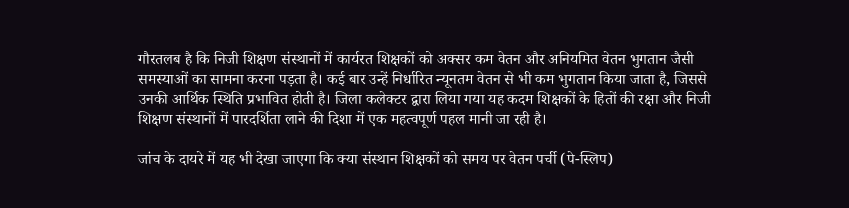गौरतलब है कि निजी शिक्षण संस्थानों में कार्यरत शिक्षकों को अक्सर कम वेतन और अनियमित वेतन भुगतान जैसी समस्याओं का सामना करना पड़ता है। कई बार उन्हें निर्धारित न्यूनतम वेतन से भी कम भुगतान किया जाता है, जिससे उनकी आर्थिक स्थिति प्रभावित होती है। जिला कलेक्टर द्वारा लिया गया यह कदम शिक्षकों के हितों की रक्षा और निजी शिक्षण संस्थानों में पारदर्शिता लाने की दिशा में एक महत्वपूर्ण पहल मानी जा रही है।

जांच के दायरे में यह भी देखा जाएगा कि क्या संस्थान शिक्षकों को समय पर वेतन पर्ची (पे-स्लिप)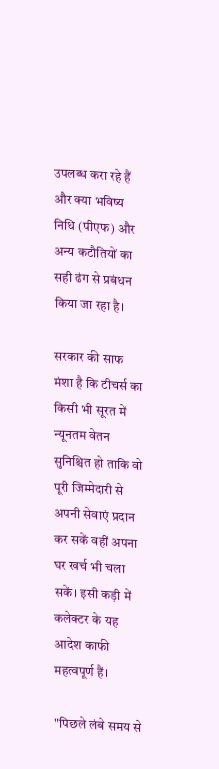उपलब्ध करा रहे हैं और क्या भविष्य निधि (पीएफ) और अन्य कटौतियों का सही ढंग से प्रबंधन किया जा रहा है।

सरकार की साफ मंशा है कि टीचर्स का किसी भी सूरत में न्यूनतम वेतन सुनिश्चित हो ताकि वो पूरी जिम्मेदारी से अपनी सेवाएं प्रदान कर सकें वहीं अपना घर खर्च भी चला सकें। इसी कड़ी में कलेक्टर के यह आदेश काफी महत्वपूर्ण हैं।

"पिछले लंबे समय से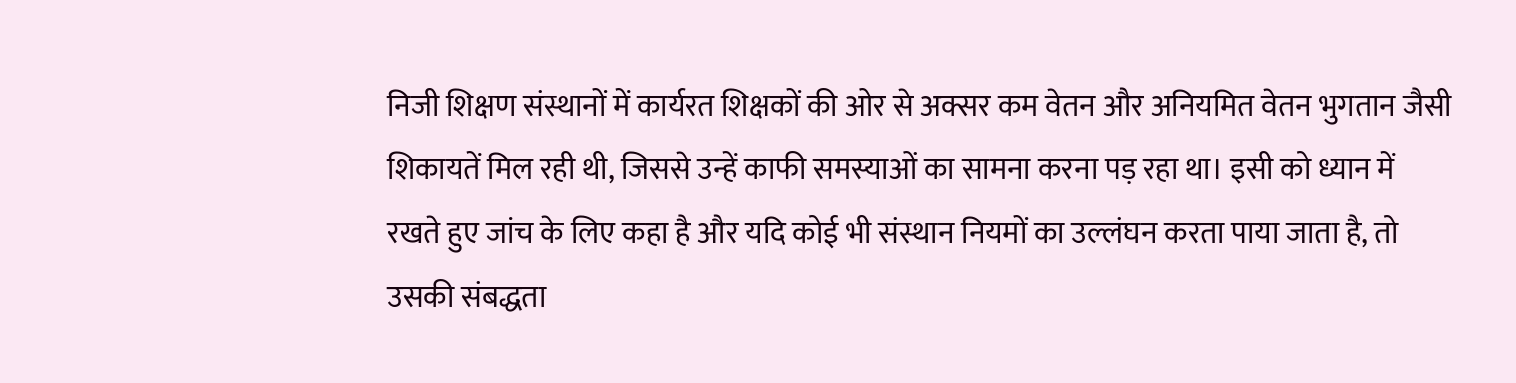निजी शिक्षण संस्थानों में कार्यरत शिक्षकों की ओर से अक्सर कम वेतन और अनियमित वेतन भुगतान जैसी शिकायतें मिल रही थी, जिससे उन्हें काफी समस्याओं का सामना करना पड़ रहा था। इसी को ध्यान में रखते हुए जांच के लिए कहा है और यदि कोई भी संस्थान नियमों का उल्लंघन करता पाया जाता है, तो उसकी संबद्धता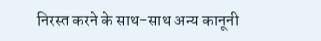निरस्त करने के साथ-साथ अन्य कानूनी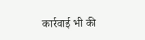कार्रवाई भी की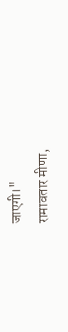जाएगी।"
रामावतार मीणा,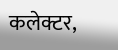कलेक्टर,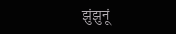झुंझुनूं